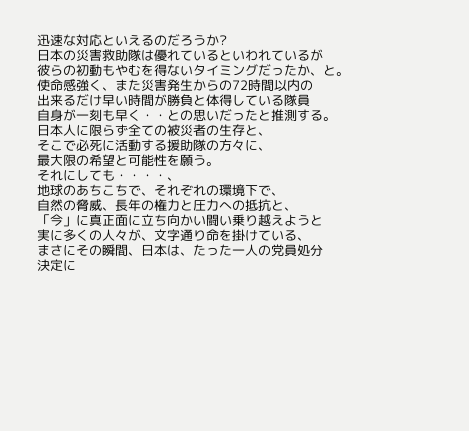迅速な対応といえるのだろうか?
日本の災害救助隊は優れているといわれているが
彼らの初動もやむを得ないタイミングだったか、と。
使命感強く、また災害発生からの72時間以内の
出来るだけ早い時間が勝負と体得している隊員
自身が一刻も早く・・との思いだったと推測する。
日本人に限らず全ての被災者の生存と、
そこで必死に活動する援助隊の方々に、
最大限の希望と可能性を願う。
それにしても・・・・、
地球のあちこちで、それぞれの環境下で、
自然の脅威、長年の権力と圧力への抵抗と、
「今」に真正面に立ち向かい闘い乗り越えようと
実に多くの人々が、文字通り命を掛けている、
まさにその瞬間、日本は、たった一人の党員処分
決定に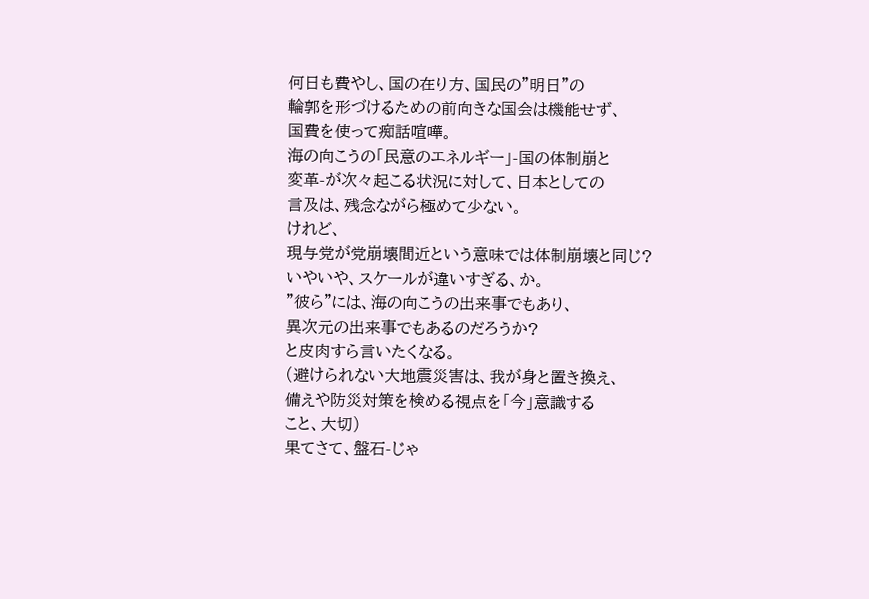何日も費やし、国の在り方、国民の"明日"の
輪郭を形づけるための前向きな国会は機能せず、
国費を使って痴話喧嘩。
海の向こうの「民意のエネルギー」-国の体制崩と
変革-が次々起こる状況に対して、日本としての
言及は、残念ながら極めて少ない。
けれど、
現与党が党崩壊間近という意味では体制崩壊と同じ?
いやいや、スケールが違いすぎる、か。
"彼ら"には、海の向こうの出来事でもあり、
異次元の出来事でもあるのだろうか?
と皮肉すら言いたくなる。
(避けられない大地震災害は、我が身と置き換え、
備えや防災対策を検める視点を「今」意識する
こと、大切)
果てさて、盤石-じゃ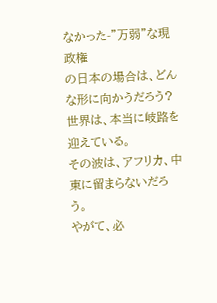なかった-"万弱"な現政権
の日本の場合は、どんな形に向かうだろう?
世界は、本当に岐路を迎えている。
その波は、アフリカ、中東に留まらないだろう。
やがて、必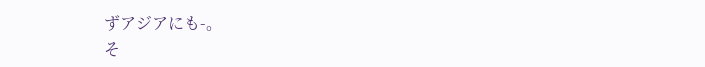ずアジアにも-。
そ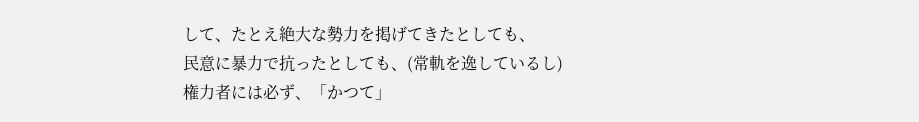して、たとえ絶大な勢力を掲げてきたとしても、
民意に暴力で抗ったとしても、(常軌を逸しているし)
権力者には必ず、「かつて」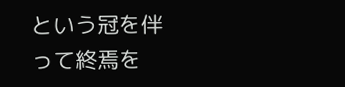という冠を伴って終焉を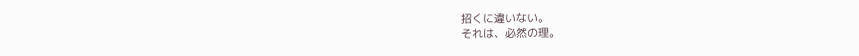招くに違いない。
それは、必然の理。